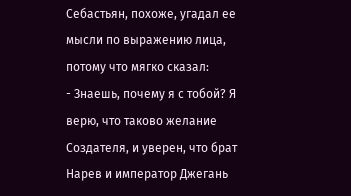Себастьян, похоже, угадал ее мысли по выражению лица, потому что мягко сказал:
- Знаешь, почему я с тобой? Я верю, что таково желание Создателя, и уверен, что брат Нарев и император Джегань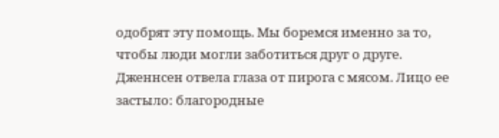одобрят эту помощь. Мы боремся именно за то, чтобы люди могли заботиться друг о друге.
Дженнсен отвела глаза от пирога с мясом. Лицо ее застыло: благородные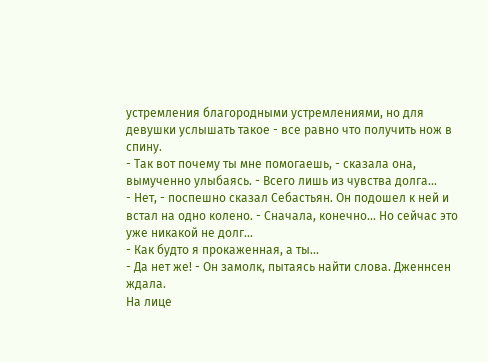устремления благородными устремлениями, но для девушки услышать такое - все равно что получить нож в спину.
- Так вот почему ты мне помогаешь, - сказала она, вымученно улыбаясь. - Всего лишь из чувства долга...
- Нет, - поспешно сказал Себастьян. Он подошел к ней и встал на одно колено. - Сначала, конечно... Но сейчас это уже никакой не долг...
- Как будто я прокаженная, а ты...
- Да нет же! - Он замолк, пытаясь найти слова. Дженнсен ждала.
На лице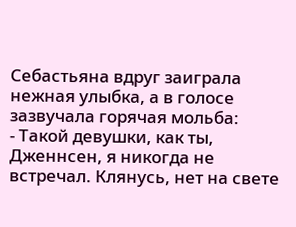Себастьяна вдруг заиграла нежная улыбка, а в голосе зазвучала горячая мольба:
- Такой девушки, как ты, Дженнсен, я никогда не встречал. Клянусь, нет на свете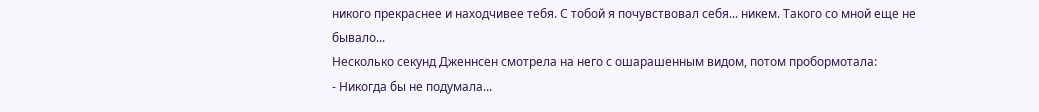никого прекраснее и находчивее тебя. С тобой я почувствовал себя... никем. Такого со мной еще не бывало...
Несколько секунд Дженнсен смотрела на него с ошарашенным видом, потом пробормотала:
- Никогда бы не подумала...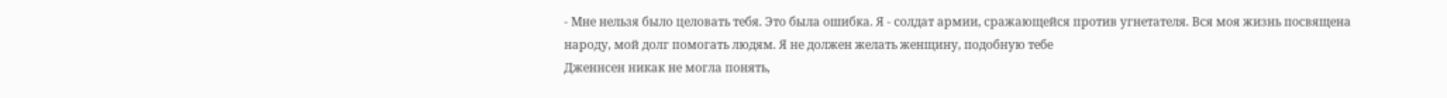- Мне нельзя было целовать тебя. Это была ошибка. Я - солдат армии, сражающейся против угнетателя. Вся моя жизнь посвящена народу, мой долг помогать людям. Я не должен желать женщину, подобную тебе
Дженнсен никак не могла понять,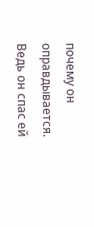почему он оправдывается. Ведь он спас ей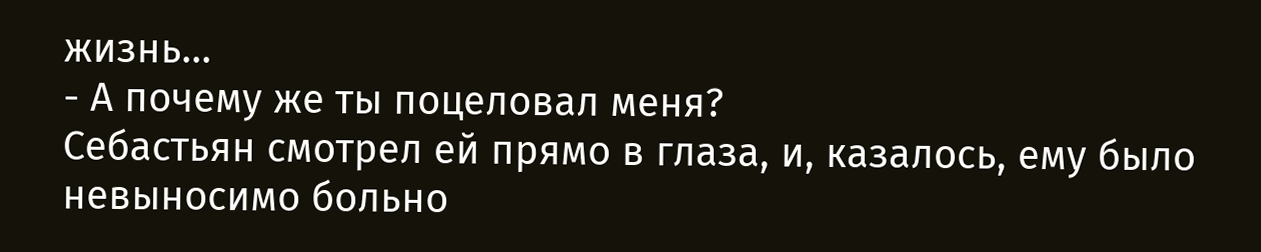жизнь...
- А почему же ты поцеловал меня?
Себастьян смотрел ей прямо в глаза, и, казалось, ему было невыносимо больно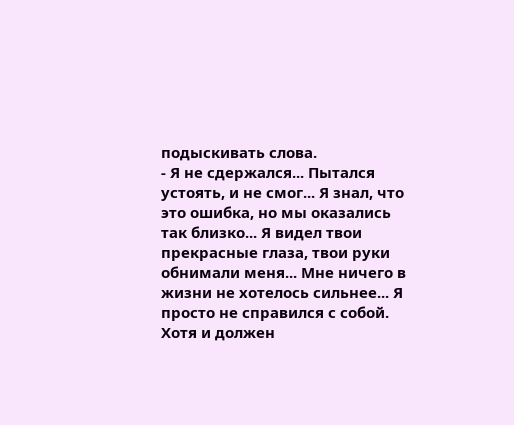подыскивать слова.
- Я не сдержался... Пытался устоять, и не смог... Я знал, что это ошибка, но мы оказались так близко... Я видел твои прекрасные глаза, твои руки обнимали меня... Мне ничего в жизни не хотелось сильнее... Я просто не справился с собой. Хотя и должен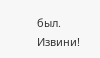был. Извини!